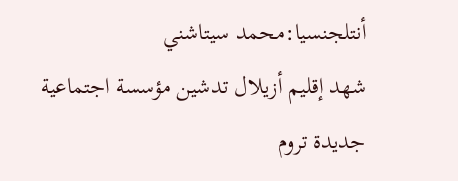أنتلجنسيا:محمد سيتاشني
شهد إقليم أزيلال تدشين مؤسسة اجتماعية جديدة تروم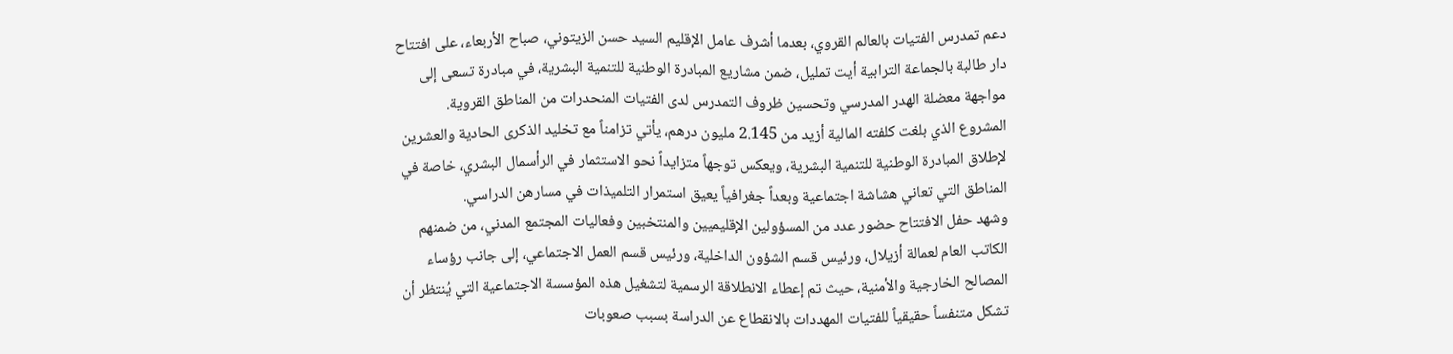دعم تمدرس الفتيات بالعالم القروي، بعدما أشرف عامل الإقليم السيد حسن الزيتوني، صباح الأربعاء، على افتتاح دار طالبة بالجماعة الترابية أيت تمليل، ضمن مشاريع المبادرة الوطنية للتنمية البشرية، في مبادرة تسعى إلى مواجهة معضلة الهدر المدرسي وتحسين ظروف التمدرس لدى الفتيات المنحدرات من المناطق القروية.
المشروع الذي بلغت كلفته المالية أزيد من 2.145 مليون درهم، يأتي تزامناً مع تخليد الذكرى الحادية والعشرين لإطلاق المبادرة الوطنية للتنمية البشرية، ويعكس توجهاً متزايداً نحو الاستثمار في الرأسمال البشري، خاصة في المناطق التي تعاني هشاشة اجتماعية وبعداً جغرافياً يعيق استمرار التلميذات في مسارهن الدراسي.
وشهد حفل الافتتاح حضور عدد من المسؤولين الإقليميين والمنتخبين وفعاليات المجتمع المدني، من ضمنهم الكاتب العام لعمالة أزيلال، ورئيس قسم الشؤون الداخلية، ورئيس قسم العمل الاجتماعي، إلى جانب رؤساء المصالح الخارجية والأمنية، حيث تم إعطاء الانطلاقة الرسمية لتشغيل هذه المؤسسة الاجتماعية التي يُنتظر أن تشكل متنفساً حقيقياً للفتيات المهددات بالانقطاع عن الدراسة بسبب صعوبات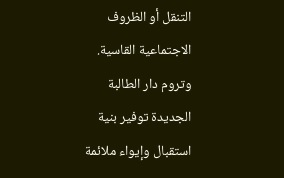التنقل أو الظروف الاجتماعية القاسية.
وتروم دار الطالبة الجديدة توفير بنية استقبال وإيواء ملائمة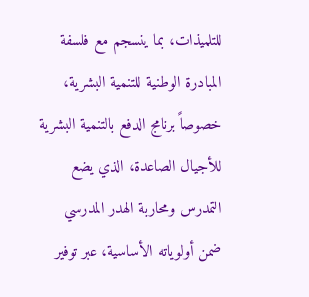للتلميذات، بما ينسجم مع فلسفة المبادرة الوطنية للتنمية البشرية، خصوصاً برنامج الدفع بالتنمية البشرية للأجيال الصاعدة، الذي يضع التمدرس ومحاربة الهدر المدرسي ضمن أولوياته الأساسية، عبر توفير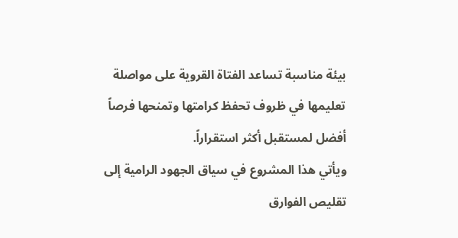بيئة مناسبة تساعد الفتاة القروية على مواصلة تعليمها في ظروف تحفظ كرامتها وتمنحها فرصاً أفضل لمستقبل أكثر استقراراً.
ويأتي هذا المشروع في سياق الجهود الرامية إلى تقليص الفوارق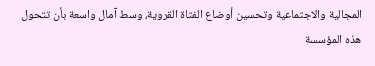المجالية والاجتماعية وتحسين أوضاع الفتاة القروية، وسط آمال واسعة بأن تتحول هذه المؤسسة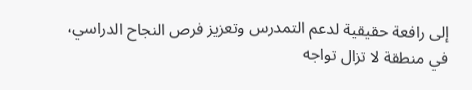إلى رافعة حقيقية لدعم التمدرس وتعزيز فرص النجاح الدراسي، في منطقة لا تزال تواجه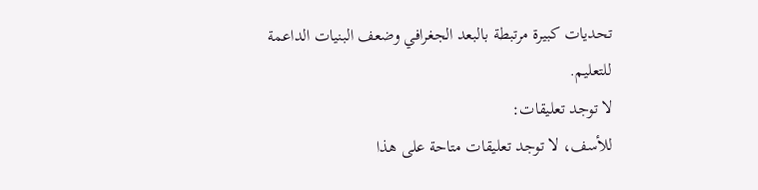تحديات كبيرة مرتبطة بالبعد الجغرافي وضعف البنيات الداعمة للتعليم.
لا توجد تعليقات:
للأسف، لا توجد تعليقات متاحة على هذا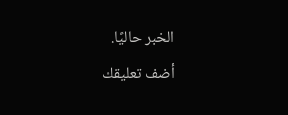الخبر حاليًا.
أضف تعليقك